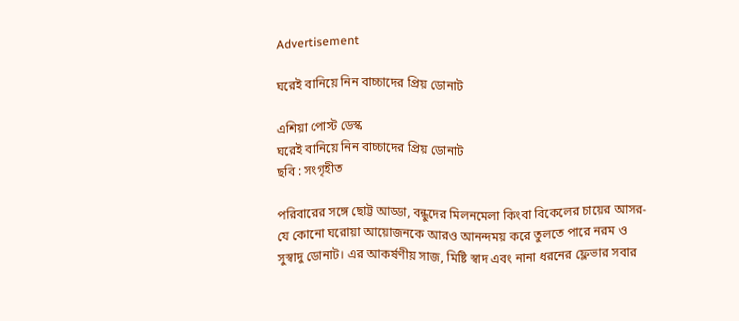Advertisement

ঘরেই বানিয়ে নিন বাচ্চাদের প্রিয় ডোনাট

এশিয়া পোস্ট ডেস্ক
ঘরেই বানিয়ে নিন বাচ্চাদের প্রিয় ডোনাট
ছবি : সংগৃহীত

পরিবারের সঙ্গে ছোট্ট আড্ডা, বন্ধুদের মিলনমেলা কিংবা বিকেলের চায়ের আসর- যে কোনো ঘরোয়া আয়োজনকে আরও আনন্দময় করে তুলতে পারে নরম ও সুস্বাদু ডোনাট। এর আকর্ষণীয় সাজ, মিষ্টি স্বাদ এবং নানা ধরনের ফ্লেভার সবার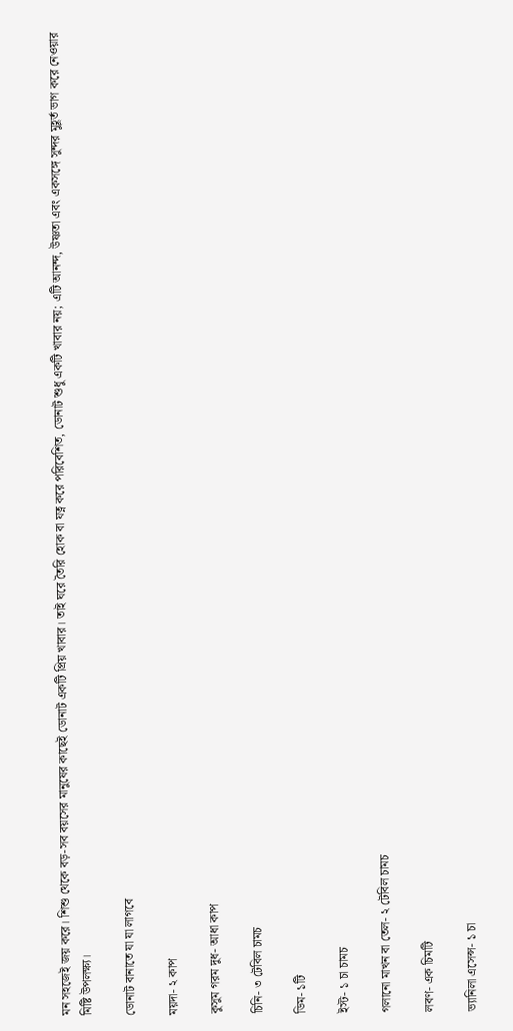মন সহজেই জয় করে। শিশু থেকে বড়-সব বয়সের মানুষের কাছেই ডোনাট একটি প্রিয় খাবার। তাই ঘরে তৈরি হোক বা যত্ন করে পরিবেশিত, ডোনাট শুধু একটি খাবার নয়; এটি আনন্দ, উষ্ণতা এবং একসঙ্গে সুন্দর মুহূর্ত ভাগ করে নেওয়ার মিষ্টি উপলক্ষ্য।

ডোনাট বানাতে যা যা লাগবে

ময়দা- ২ কাপ

কুসুম গরম দুধ- আধা কাপ

চিনি- ৩ টেবিল চামচ

ডিম- ১টি

ইস্ট- ১ চা চামচ

গলানো মাখন বা তেল- ২ টেবিল চামচ

লবণ- এক চিমটি

ভ্যানিলা এসেন্স- ১ চা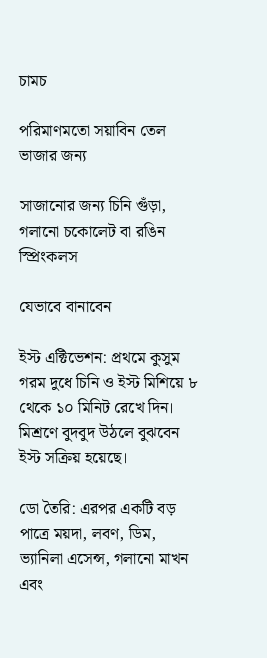চামচ

পরিমাণমতো সয়াবিন তেল ভাজার জন্য

সাজানোর জন্য চিনি গুঁড়া, গলানো চকোলেট বা রঙিন স্প্রিংকলস

যেভাবে বানাবেন

ইস্ট এক্টিভেশন: প্রথমে কুসুম গরম দুধে চিনি ও ইস্ট মিশিয়ে ৮ থেকে ১০ মিনিট রেখে দিন। মিশ্রণে বুদবুদ উঠলে বুঝবেন ইস্ট সক্রিয় হয়েছে।

ডো তৈরি: এরপর একটি বড় পাত্রে ময়দা, লবণ, ডিম, ভ্যানিলা এসেন্স, গলানো মাখন এবং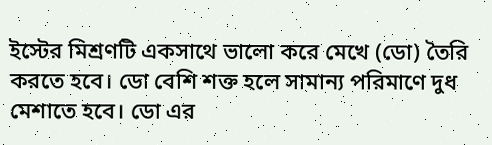ইস্টের মিশ্রণটি একসাথে ভালো করে মেখে (ডো) তৈরি করতে হবে। ডো বেশি শক্ত হলে সামান্য পরিমাণে দুধ মেশাতে হবে। ডো এর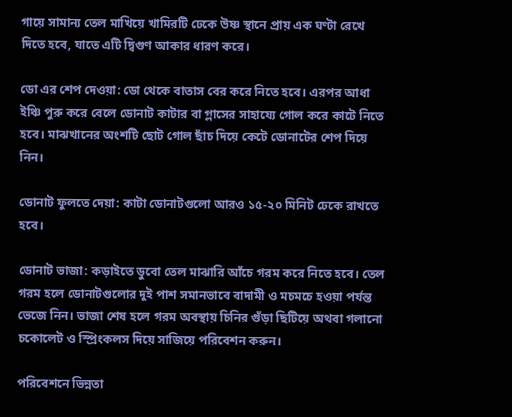গায়ে সামান্য তেল মাখিয়ে খামিরটি ঢেকে উষ্ণ স্থানে প্রায় এক ঘণ্টা রেখে দিতে হবে, যাতে এটি দ্বিগুণ আকার ধারণ করে।

ডো এর শেপ দেওয়া: ডো থেকে বাতাস বের করে নিতে হবে। এরপর আধা ইঞ্চি পুরু করে বেলে ডোনাট কাটার বা গ্লাসের সাহায্যে গোল করে কাটে নিতে হবে। মাঝখানের অংশটি ছোট গোল ছাঁচ দিয়ে কেটে ডোনাটের শেপ দিয়ে নিন।

ডোনাট ফুলতে দেয়া: কাটা ডোনাটগুলো আরও ১৫-২০ মিনিট ঢেকে রাখতে হবে।

ডোনাট ভাজা: কড়াইতে ডুবো তেল মাঝারি আঁচে গরম করে নিতে হবে। তেল গরম হলে ডোনাটগুলোর দুই পাশ সমানভাবে বাদামী ও মচমচে হওয়া পর্যন্ত ভেজে নিন। ভাজা শেষ হলে গরম অবস্থায় চিনির গুঁড়া ছিটিয়ে অথবা গলানো চকোলেট ও স্প্রিংকলস দিয়ে সাজিয়ে পরিবেশন করুন।

পরিবেশনে ভিন্নতা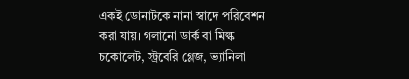একই ডোনাটকে নানা স্বাদে পরিবেশন করা যায়। গলানো ডার্ক বা মিল্ক চকোলেট, স্ট্রবেরি গ্লেজ, ভ্যানিলা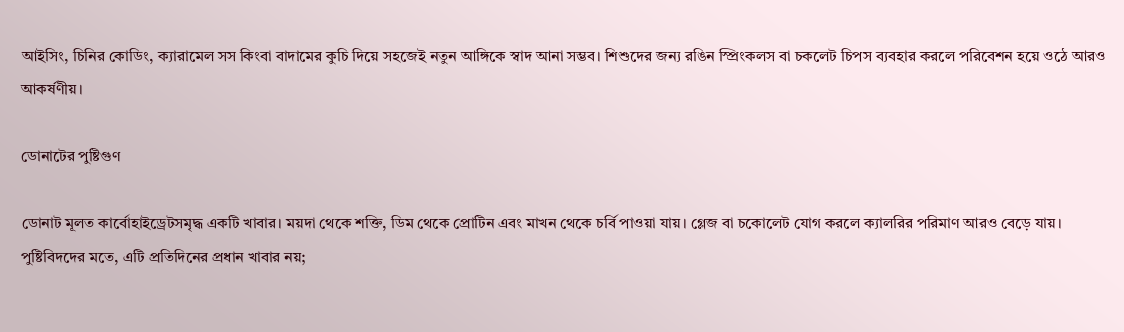আইসিং, চিনির কোডিং, ক্যারামেল সস কিংবা বাদামের কুচি দিয়ে সহজেই নতুন আঙ্গিকে স্বাদ আনা সম্ভব। শিশুদের জন্য রঙিন স্প্রিংকলস বা চকলেট চিপস ব্যবহার করলে পরিবেশন হয়ে ওঠে আরও আকর্ষণীয়।

ডোনাটের পুষ্টিগুণ

ডোনাট মূলত কার্বোহাইড্রেটসমৃদ্ধ একটি খাবার। ময়দা থেকে শক্তি, ডিম থেকে প্রোটিন এবং মাখন থেকে চর্বি পাওয়া যায়। গ্লেজ বা চকোলেট যোগ করলে ক্যালরির পরিমাণ আরও বেড়ে যায়। পুষ্টিবিদদের মতে, এটি প্রতিদিনের প্রধান খাবার নয়;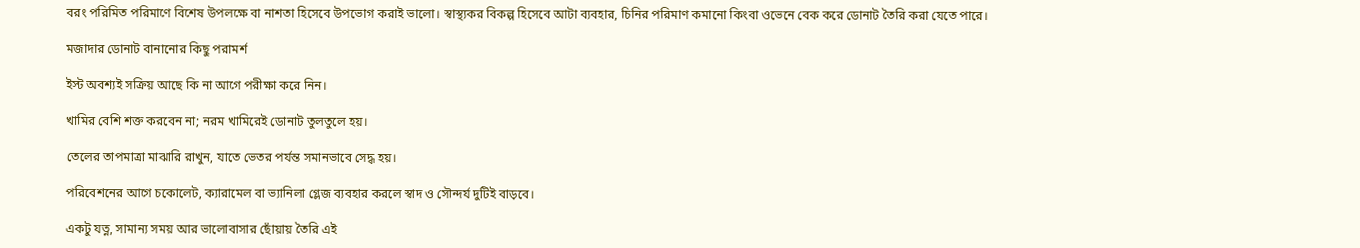বরং পরিমিত পরিমাণে বিশেষ উপলক্ষে বা নাশতা হিসেবে উপভোগ করাই ভালো। স্বাস্থ্যকর বিকল্প হিসেবে আটা ব্যবহার, চিনির পরিমাণ কমানো কিংবা ওভেনে বেক করে ডোনাট তৈরি করা যেতে পারে।

মজাদার ডোনাট বানানোর কিছু পরামর্শ

ইস্ট অবশ্যই সক্রিয় আছে কি না আগে পরীক্ষা করে নিন।

খামির বেশি শক্ত করবেন না; নরম খামিরেই ডোনাট তুলতুলে হয়।

তেলের তাপমাত্রা মাঝারি রাখুন, যাতে ভেতর পর্যন্ত সমানভাবে সেদ্ধ হয়।

পরিবেশনের আগে চকোলেট, ক্যারামেল বা ভ্যানিলা গ্লেজ ব্যবহার করলে স্বাদ ও সৌন্দর্য দুটিই বাড়বে।

একটু যত্ন, সামান্য সময় আর ভালোবাসার ছোঁয়ায় তৈরি এই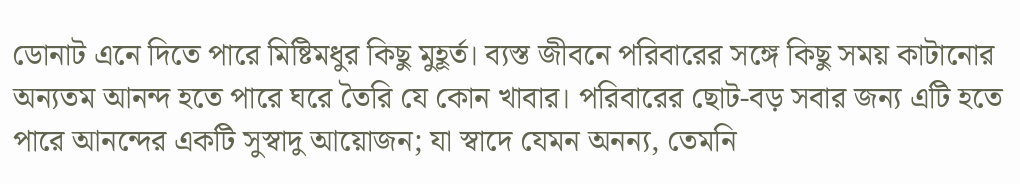ডোনাট এনে দিতে পারে মিষ্টিমধুর কিছু মুহূর্ত। ব্যস্ত জীবনে পরিবারের সঙ্গে কিছু সময় কাটানোর অন্যতম আনন্দ হতে পারে ঘরে তৈরি যে কোন খাবার। পরিবারের ছোট-বড় সবার জন্য এটি হতে পারে আনন্দের একটি সুস্বাদু আয়োজন; যা স্বাদে যেমন অনন্য, তেমনি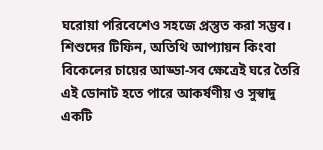ঘরোয়া পরিবেশেও সহজে প্রস্তুত করা সম্ভব। শিশুদের টিফিন, অতিথি আপ্যায়ন কিংবা বিকেলের চায়ের আড্ডা-সব ক্ষেত্রেই ঘরে তৈরি এই ডোনাট হতে পারে আকর্ষণীয় ও সুস্বাদু একটি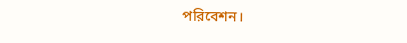পরিবেশন।